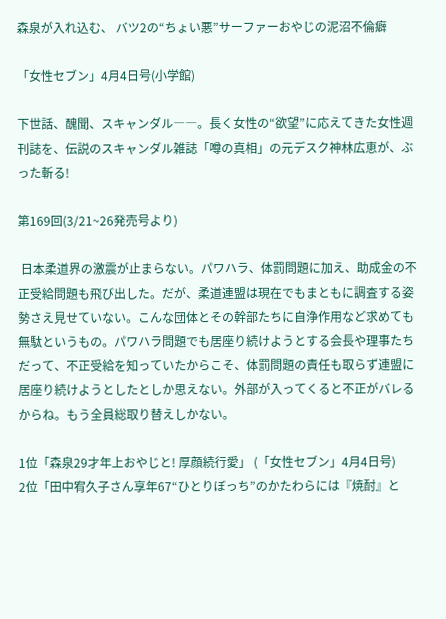森泉が入れ込む、 バツ2の“ちょい悪”サーファーおやじの泥沼不倫癖

「女性セブン」4月4日号(小学館)

下世話、醜聞、スキャンダル――。長く女性の“欲望”に応えてきた女性週刊誌を、伝説のスキャンダル雑誌「噂の真相」の元デスク神林広恵が、ぶった斬る!

第169回(3/21~26発売号より)

 日本柔道界の激震が止まらない。パワハラ、体罰問題に加え、助成金の不正受給問題も飛び出した。だが、柔道連盟は現在でもまともに調査する姿勢さえ見せていない。こんな団体とその幹部たちに自浄作用など求めても無駄というもの。パワハラ問題でも居座り続けようとする会長や理事たちだって、不正受給を知っていたからこそ、体罰問題の責任も取らず連盟に居座り続けようとしたとしか思えない。外部が入ってくると不正がバレるからね。もう全員総取り替えしかない。

1位「森泉29才年上おやじと! 厚顔続行愛」 (「女性セブン」4月4日号)
2位「田中宥久子さん享年67“ひとりぼっち”のかたわらには『焼酎』と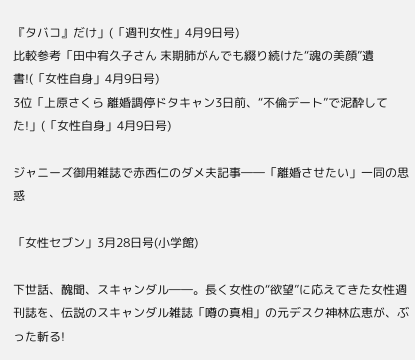『タバコ』だけ」(「週刊女性」4月9日号)
比較参考「田中宥久子さん 末期肺がんでも綴り続けた“魂の美顔”遺書!(「女性自身」4月9日号)
3位「上原さくら 離婚調停ドタキャン3日前、“不倫デート”で泥酔してた!」(「女性自身」4月9日号)

ジャニーズ御用雑誌で赤西仁のダメ夫記事――「離婚させたい」一同の思惑

「女性セブン」3月28日号(小学館)

下世話、醜聞、スキャンダル――。長く女性の“欲望”に応えてきた女性週刊誌を、伝説のスキャンダル雑誌「噂の真相」の元デスク神林広恵が、ぶった斬る!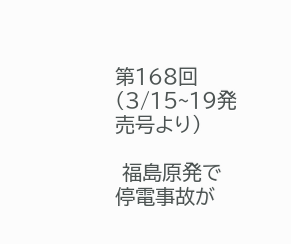第168回(3/15~19発売号より)

 福島原発で停電事故が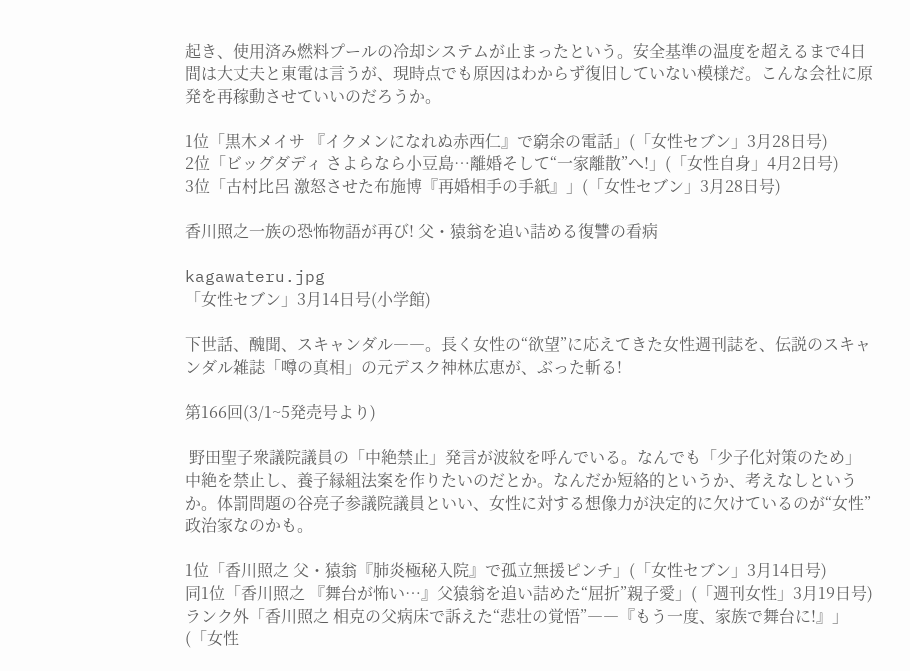起き、使用済み燃料プールの冷却システムが止まったという。安全基準の温度を超えるまで4日間は大丈夫と東電は言うが、現時点でも原因はわからず復旧していない模様だ。こんな会社に原発を再稼動させていいのだろうか。

1位「黒木メイサ 『イクメンになれぬ赤西仁』で窮余の電話」(「女性セブン」3月28日号)
2位「ビッグダディ さよらなら小豆島…離婚そして“一家離散”へ!」(「女性自身」4月2日号)
3位「古村比呂 激怒させた布施博『再婚相手の手紙』」(「女性セブン」3月28日号)

香川照之一族の恐怖物語が再び! 父・猿翁を追い詰める復讐の看病

kagawateru.jpg
「女性セブン」3月14日号(小学館)

下世話、醜聞、スキャンダル――。長く女性の“欲望”に応えてきた女性週刊誌を、伝説のスキャンダル雑誌「噂の真相」の元デスク神林広恵が、ぶった斬る!

第166回(3/1~5発売号より)

 野田聖子衆議院議員の「中絶禁止」発言が波紋を呼んでいる。なんでも「少子化対策のため」中絶を禁止し、養子縁組法案を作りたいのだとか。なんだか短絡的というか、考えなしというか。体罰問題の谷亮子参議院議員といい、女性に対する想像力が決定的に欠けているのが“女性”政治家なのかも。

1位「香川照之 父・猿翁『肺炎極秘入院』で孤立無援ピンチ」(「女性セブン」3月14日号)
同1位「香川照之 『舞台が怖い…』父猿翁を追い詰めた“屈折”親子愛」(「週刊女性」3月19日号)
ランク外「香川照之 相克の父病床で訴えた“悲壮の覚悟”――『もう一度、家族で舞台に!』」(「女性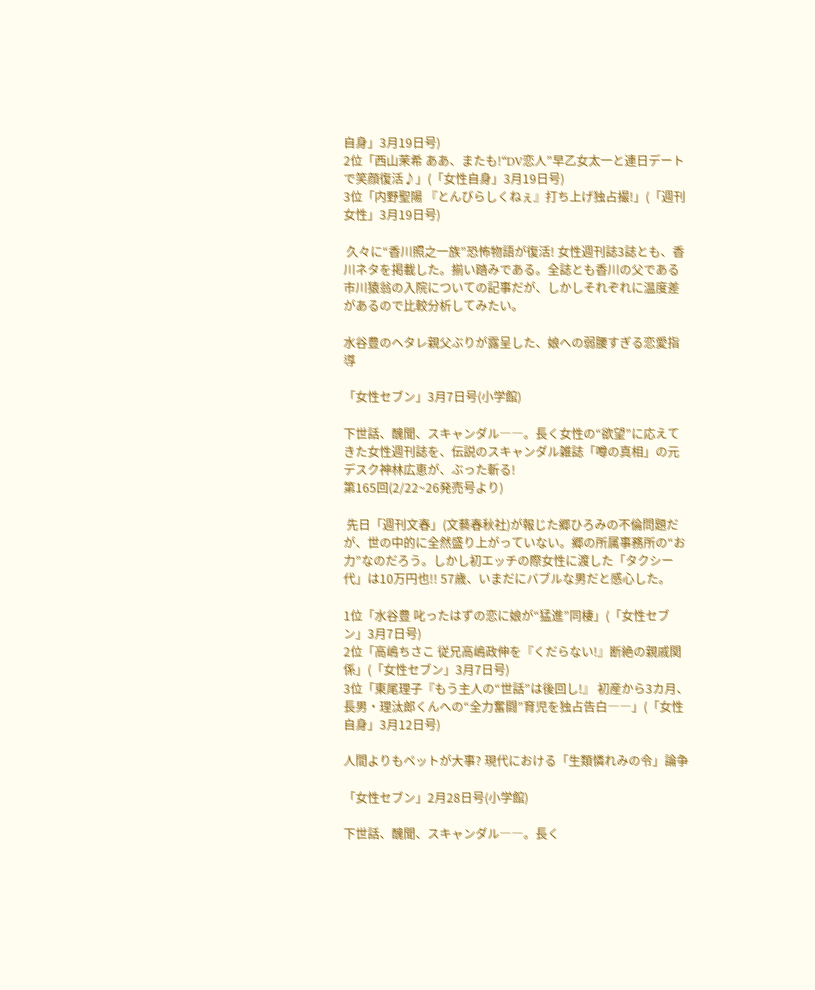自身」3月19日号)
2位「西山茉希 ああ、またも!“DV恋人”早乙女太一と連日デートで笑顔復活♪」(「女性自身」3月19日号)
3位「内野聖陽 『とんびらしくねぇ』打ち上げ独占撮!」(「週刊女性」3月19日号)

 久々に“香川照之一族”恐怖物語が復活! 女性週刊誌3誌とも、香川ネタを掲載した。揃い踏みである。全誌とも香川の父である市川猿翁の入院についての記事だが、しかしそれぞれに温度差があるので比較分析してみたい。

水谷豊のヘタレ親父ぶりが露呈した、娘への弱腰すぎる恋愛指導

「女性セブン」3月7日号(小学館)

下世話、醜聞、スキャンダル――。長く女性の“欲望”に応えてきた女性週刊誌を、伝説のスキャンダル雑誌「噂の真相」の元デスク神林広恵が、ぶった斬る!
第165回(2/22~26発売号より)

 先日「週刊文春」(文藝春秋社)が報じた郷ひろみの不倫問題だが、世の中的に全然盛り上がっていない。郷の所属事務所の“お力”なのだろう。しかし初エッチの際女性に渡した「タクシー代」は10万円也!! 57歳、いまだにバブルな男だと感心した。

1位「水谷豊 叱ったはずの恋に娘が“猛進”同棲」(「女性セブン」3月7日号)
2位「高嶋ちさこ 従兄高嶋政伸を『くだらない!』断絶の親戚関係」(「女性セブン」3月7日号)
3位「東尾理子『もう主人の“世話”は後回し!』 初産から3カ月、長男・理汰郎くんへの“全力奮闘”育児を独占告白――」(「女性自身」3月12日号)

人間よりもペットが大事? 現代における「生類憐れみの令」論争

「女性セブン」2月28日号(小学館)

下世話、醜聞、スキャンダル――。長く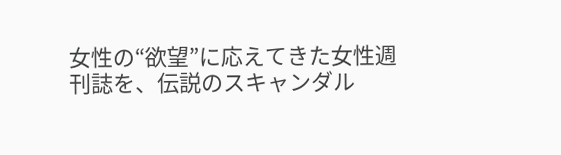女性の“欲望”に応えてきた女性週刊誌を、伝説のスキャンダル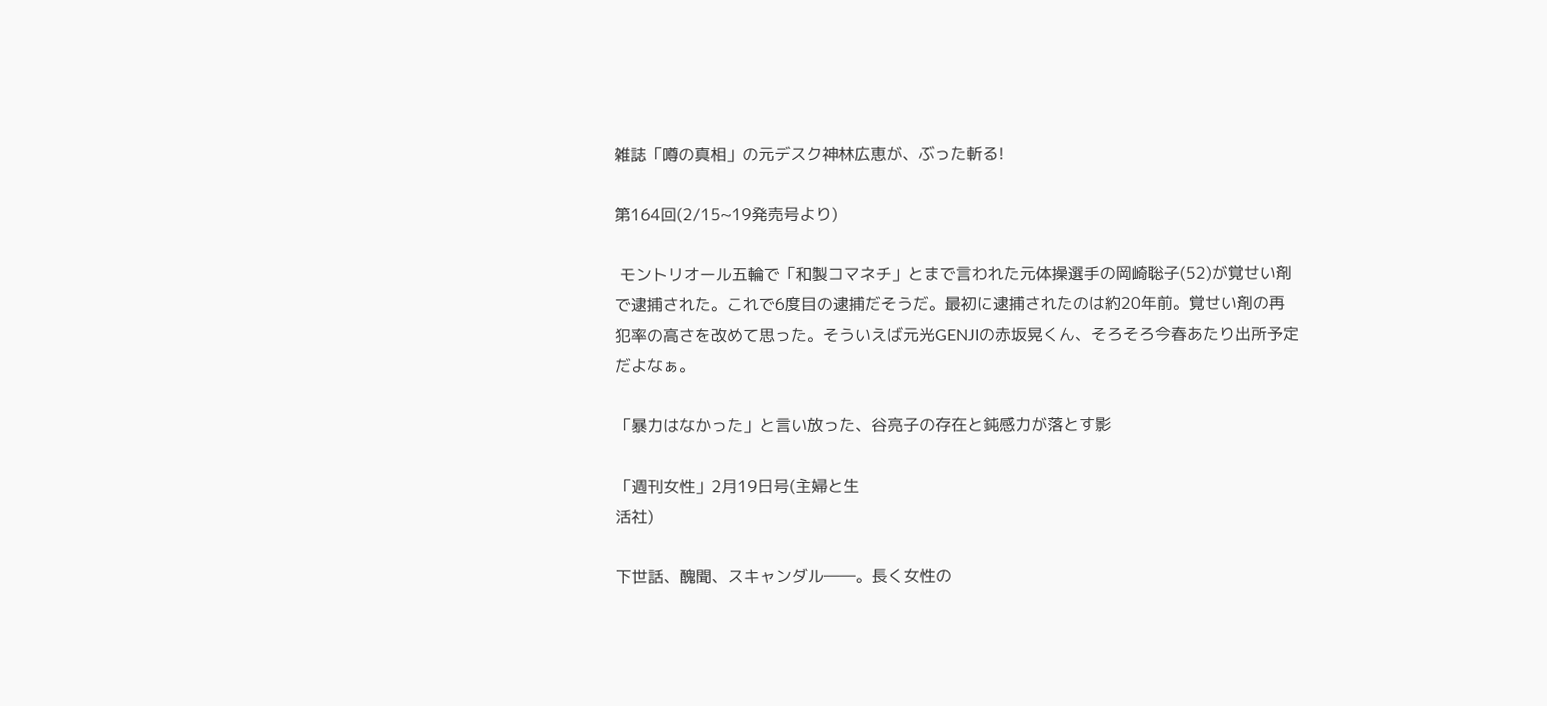雑誌「噂の真相」の元デスク神林広恵が、ぶった斬る!

第164回(2/15~19発売号より)

 モントリオール五輪で「和製コマネチ」とまで言われた元体操選手の岡崎聡子(52)が覚せい剤で逮捕された。これで6度目の逮捕だそうだ。最初に逮捕されたのは約20年前。覚せい剤の再犯率の高さを改めて思った。そういえば元光GENJIの赤坂晃くん、そろそろ今春あたり出所予定だよなぁ。

「暴力はなかった」と言い放った、谷亮子の存在と鈍感力が落とす影

「週刊女性」2月19日号(主婦と生
活社)

下世話、醜聞、スキャンダル――。長く女性の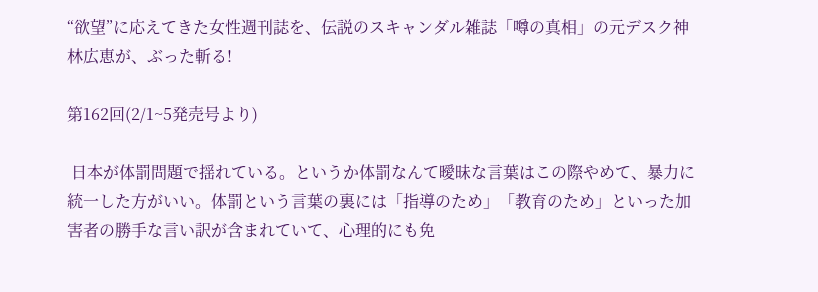“欲望”に応えてきた女性週刊誌を、伝説のスキャンダル雑誌「噂の真相」の元デスク神林広恵が、ぶった斬る!

第162回(2/1~5発売号より)

 日本が体罰問題で揺れている。というか体罰なんて曖昧な言葉はこの際やめて、暴力に統一した方がいい。体罰という言葉の裏には「指導のため」「教育のため」といった加害者の勝手な言い訳が含まれていて、心理的にも免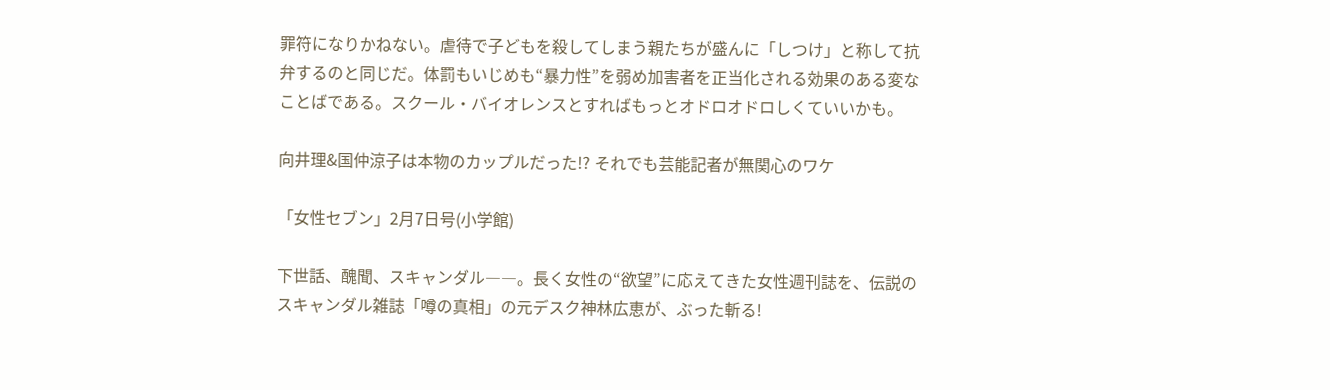罪符になりかねない。虐待で子どもを殺してしまう親たちが盛んに「しつけ」と称して抗弁するのと同じだ。体罰もいじめも“暴力性”を弱め加害者を正当化される効果のある変なことばである。スクール・バイオレンスとすればもっとオドロオドロしくていいかも。

向井理&国仲涼子は本物のカップルだった!? それでも芸能記者が無関心のワケ

「女性セブン」2月7日号(小学館)

下世話、醜聞、スキャンダル――。長く女性の“欲望”に応えてきた女性週刊誌を、伝説のスキャンダル雑誌「噂の真相」の元デスク神林広恵が、ぶった斬る!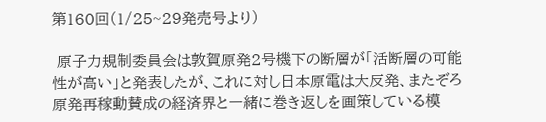第160回(1/25~29発売号より)

 原子力規制委員会は敦賀原発2号機下の断層が「活断層の可能性が高い」と発表したが、これに対し日本原電は大反発、またぞろ原発再稼動賛成の経済界と一緒に巻き返しを画策している模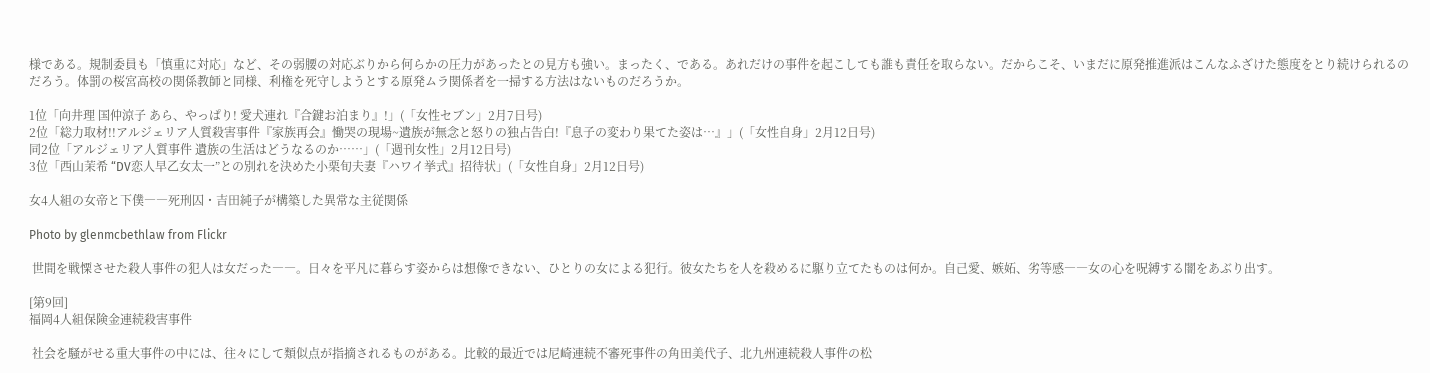様である。規制委員も「慎重に対応」など、その弱腰の対応ぶりから何らかの圧力があったとの見方も強い。まったく、である。あれだけの事件を起こしても誰も責任を取らない。だからこそ、いまだに原発推進派はこんなふざけた態度をとり続けられるのだろう。体罰の桜宮高校の関係教師と同様、利権を死守しようとする原発ムラ関係者を一掃する方法はないものだろうか。

1位「向井理 国仲涼子 あら、やっぱり! 愛犬連れ『合鍵お泊まり』!」(「女性セブン」2月7日号)
2位「総力取材!!アルジェリア人質殺害事件『家族再会』慟哭の現場~遺族が無念と怒りの独占告白!『息子の変わり果てた姿は…』」(「女性自身」2月12日号)
同2位「アルジェリア人質事件 遺族の生活はどうなるのか……」(「週刊女性」2月12日号)
3位「西山茉希 “DV恋人早乙女太一”との別れを決めた小栗旬夫妻『ハワイ挙式』招待状」(「女性自身」2月12日号)

女4人組の女帝と下僕――死刑囚・吉田純子が構築した異常な主従関係

Photo by glenmcbethlaw from Flickr

 世間を戦慄させた殺人事件の犯人は女だった――。日々を平凡に暮らす姿からは想像できない、ひとりの女による犯行。彼女たちを人を殺めるに駆り立てたものは何か。自己愛、嫉妬、劣等感――女の心を呪縛する闇をあぶり出す。

[第9回]
福岡4人組保険金連続殺害事件

 社会を騒がせる重大事件の中には、往々にして類似点が指摘されるものがある。比較的最近では尼崎連続不審死事件の角田美代子、北九州連続殺人事件の松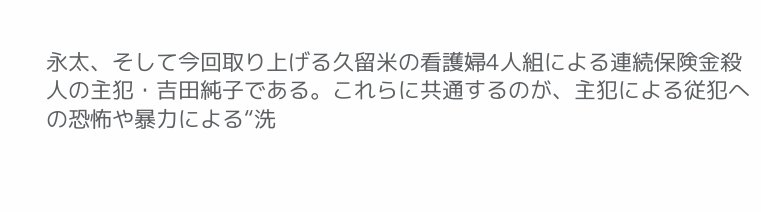永太、そして今回取り上げる久留米の看護婦4人組による連続保険金殺人の主犯・吉田純子である。これらに共通するのが、主犯による従犯への恐怖や暴力による“洗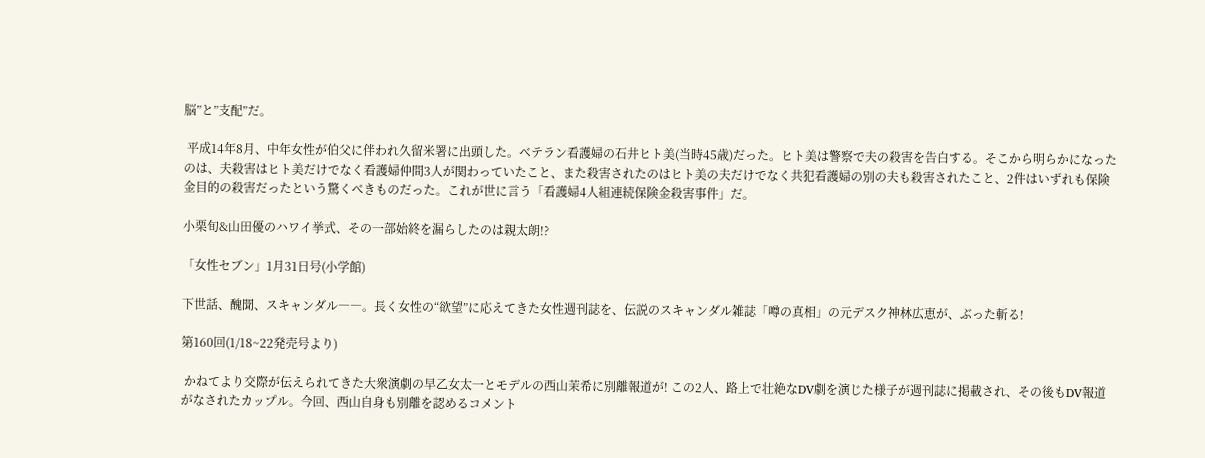脳”と”支配”だ。

 平成14年8月、中年女性が伯父に伴われ久留米署に出頭した。ベテラン看護婦の石井ヒト美(当時45歳)だった。ヒト美は警察で夫の殺害を告白する。そこから明らかになったのは、夫殺害はヒト美だけでなく看護婦仲間3人が関わっていたこと、また殺害されたのはヒト美の夫だけでなく共犯看護婦の別の夫も殺害されたこと、2件はいずれも保険金目的の殺害だったという驚くべきものだった。これが世に言う「看護婦4人組連続保険金殺害事件」だ。

小栗旬&山田優のハワイ挙式、その一部始終を漏らしたのは親太朗!?

「女性セブン」1月31日号(小学館)

下世話、醜聞、スキャンダル――。長く女性の“欲望”に応えてきた女性週刊誌を、伝説のスキャンダル雑誌「噂の真相」の元デスク神林広恵が、ぶった斬る!

第160回(1/18~22発売号より)

 かねてより交際が伝えられてきた大衆演劇の早乙女太一とモデルの西山茉希に別離報道が! この2人、路上で壮絶なDV劇を演じた様子が週刊誌に掲載され、その後もDV報道がなされたカップル。今回、西山自身も別離を認めるコメント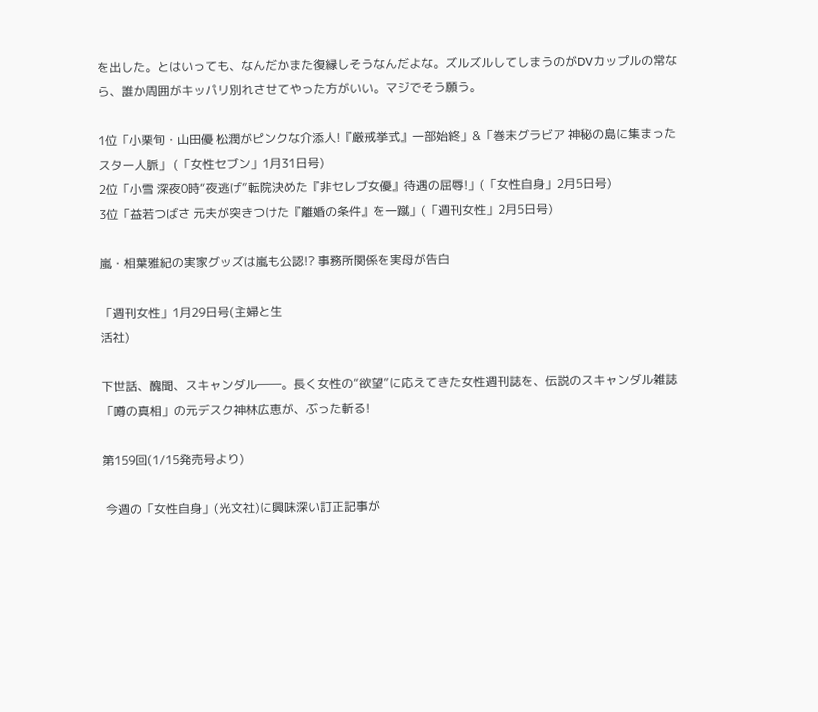を出した。とはいっても、なんだかまた復縁しそうなんだよな。ズルズルしてしまうのがDVカップルの常なら、誰か周囲がキッパリ別れさせてやった方がいい。マジでそう願う。

1位「小栗旬・山田優 松潤がピンクな介添人!『厳戒挙式』一部始終」&「巻末グラビア 神秘の島に集まったスター人脈」 (「女性セブン」1月31日号)
2位「小雪 深夜0時“夜逃げ”転院決めた『非セレブ女優』待遇の屈辱!」(「女性自身」2月5日号)
3位「益若つばさ 元夫が突きつけた『離婚の条件』を一蹴」(「週刊女性」2月5日号)

嵐・相葉雅紀の実家グッズは嵐も公認!? 事務所関係を実母が告白

「週刊女性」1月29日号(主婦と生
活社)

下世話、醜聞、スキャンダル――。長く女性の“欲望”に応えてきた女性週刊誌を、伝説のスキャンダル雑誌「噂の真相」の元デスク神林広恵が、ぶった斬る!

第159回(1/15発売号より)

 今週の「女性自身」(光文社)に興味深い訂正記事が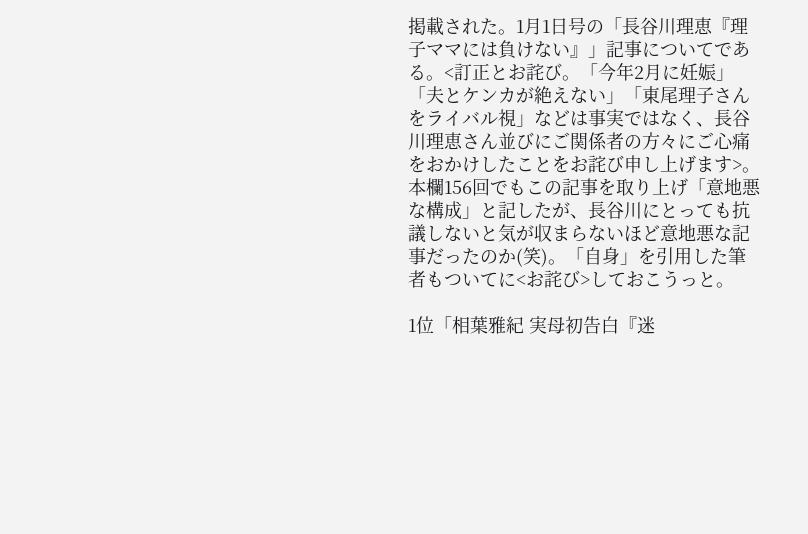掲載された。1月1日号の「長谷川理恵『理子ママには負けない』」記事についてである。<訂正とお詫び。「今年2月に妊娠」「夫とケンカが絶えない」「東尾理子さんをライバル視」などは事実ではなく、長谷川理恵さん並びにご関係者の方々にご心痛をおかけしたことをお詫び申し上げます>。本欄156回でもこの記事を取り上げ「意地悪な構成」と記したが、長谷川にとっても抗議しないと気が収まらないほど意地悪な記事だったのか(笑)。「自身」を引用した筆者もついてに<お詫び>しておこうっと。

1位「相葉雅紀 実母初告白『迷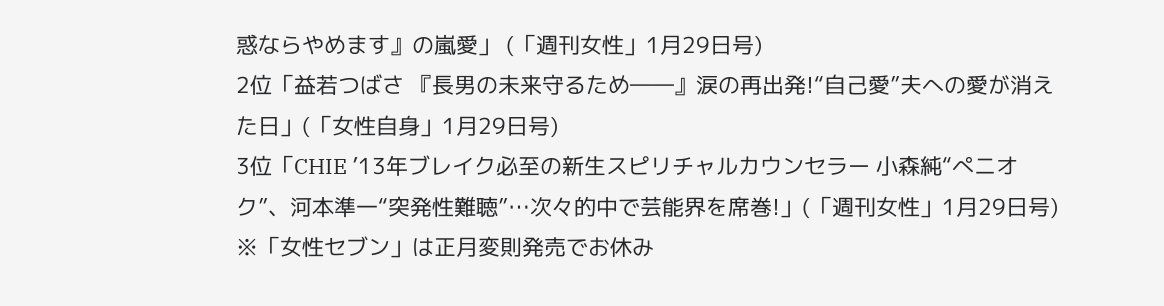惑ならやめます』の嵐愛」 (「週刊女性」1月29日号)
2位「益若つばさ 『長男の未来守るため――』涙の再出発!“自己愛”夫への愛が消えた日」(「女性自身」1月29日号)
3位「CHIE ’13年ブレイク必至の新生スピリチャルカウンセラー 小森純“ぺニオク”、河本準一“突発性難聴”…次々的中で芸能界を席巻!」(「週刊女性」1月29日号)
※「女性セブン」は正月変則発売でお休み